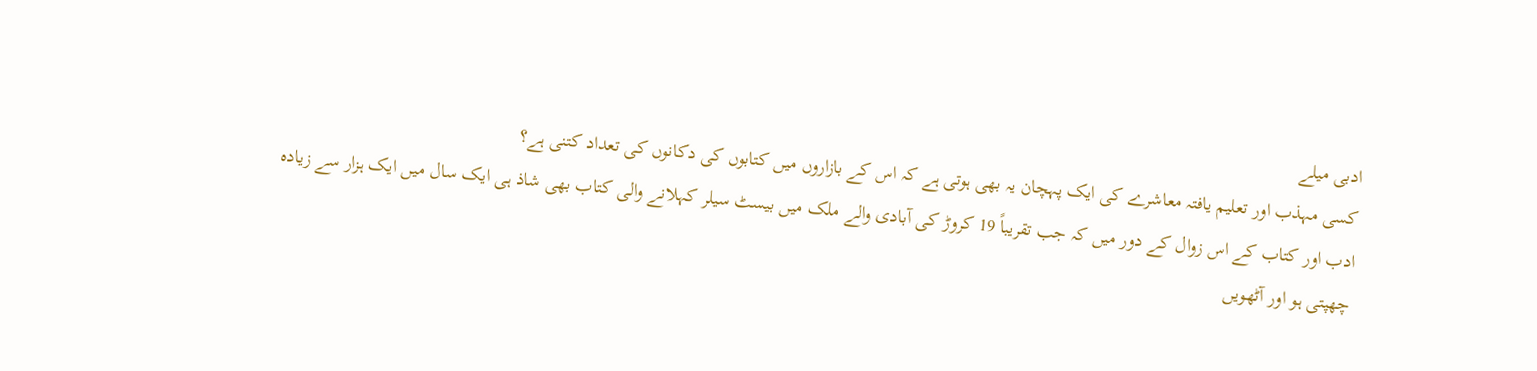ادبی میلے
کسی مہذب اور تعلیم یافتہ معاشرے کی ایک پہچان یہ بھی ہوتی ہے کہ اس کے بازاروں میں کتابوں کی دکانوں کی تعداد کتنی ہے؟
ادب اور کتاب کے اس زوال کے دور میں کہ جب تقریباً 19 کروڑ کی آبادی والے ملک میں بیسٹ سیلر کہلانے والی کتاب بھی شاذ ہی ایک سال میں ایک ہزار سے زیادہ چھپتی ہو اور آٹھویں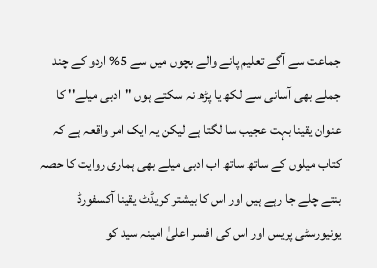جماعت سے آگے تعلیم پانے والے بچوں میں سے 5% اردو کے چند جملے بھی آسانی سے لکھ یا پڑھ نہ سکتے ہوں ''ادبی میلے'' کا عنوان یقینا بہت عجیب سا لگتا ہے لیکن یہ ایک امر واقعہ ہے کہ کتاب میلوں کے ساتھ ساتھ اب ادبی میلے بھی ہماری روایت کا حصہ بنتے چلے جا رہے ہیں اور اس کا بیشتر کریڈٹ یقینا آکسفورڈ یونیورسٹی پریس اور اس کی افسر اعلیٰ امینہ سید کو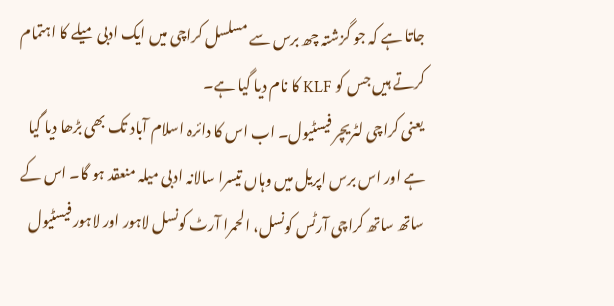جاتا ہے کہ جو گزشتہ چھ برس سے مسلسل کراچی میں ایک ادبی میلے کا اہتمام کرتے ہیں جس کو KLF کا نام دیا گیا ہے۔
یعنی کراچی لٹریچر فیسٹیول۔ اب اس کا دائرہ اسلام آباد تک بھی بڑھا دیا گیا ہے اور اس برس اپریل میں وہاں تیسرا سالانہ ادبی میلہ منعقد ہو گا۔ اس کے ساتھ ساتھ کراچی آرٹس کونسل، الحمرا آرٹ کونسل لاہور اور لاہور فیسٹیول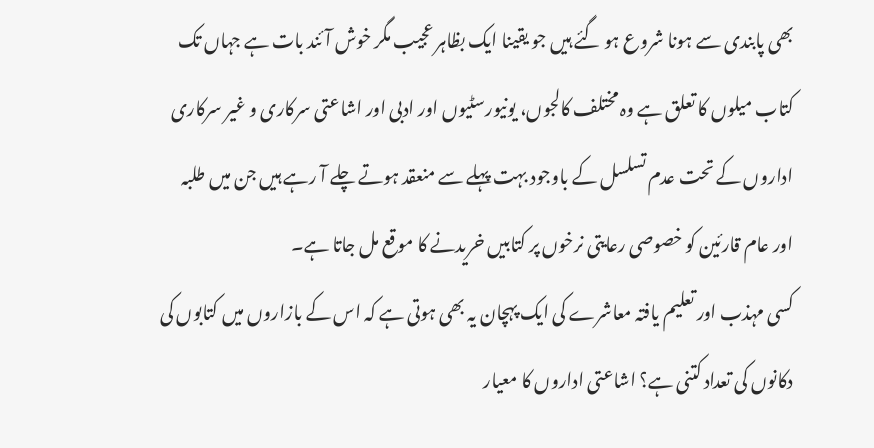بھی پابندی سے ہونا شروع ہو گئے ہیں جو یقینا ایک بظاہر عجیب مگر خوش آئند بات ہے جہاں تک کتاب میلوں کا تعلق ہے وہ مختلف کالجوں، یونیورسٹیوں اور ادبی اور اشاعتی سرکاری و غیر سرکاری اداروں کے تحت عدم تسلسل کے باوجود بہت پہلے سے منعقد ہوتے چلے آ رہے ہیں جن میں طلبہ اور عام قارئین کو خصوصی رعایتی نرخوں پر کتابیں خریدنے کا موقع مل جاتا ہے۔
کسی مہذب اور تعلیم یافتہ معاشرے کی ایک پہچان یہ بھی ہوتی ہے کہ اس کے بازاروں میں کتابوں کی دکانوں کی تعداد کتنی ہے؟ اشاعتی اداروں کا معیار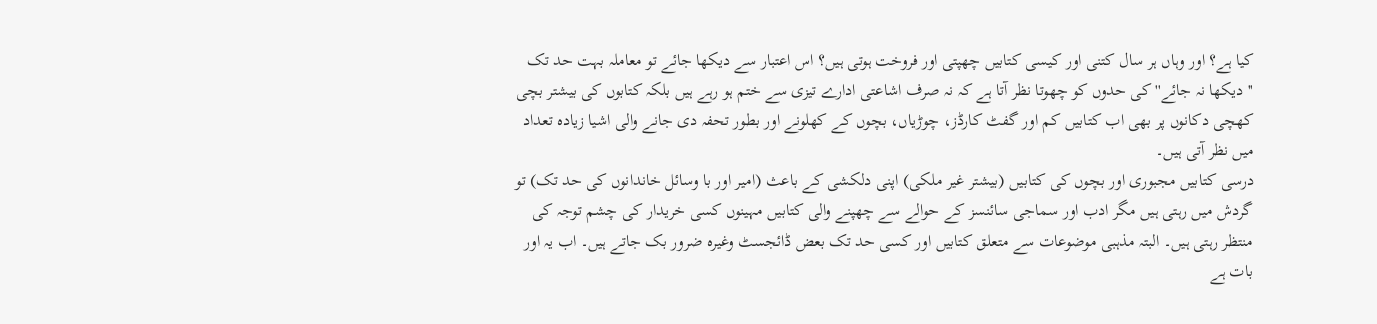کیا ہے؟ اور وہاں ہر سال کتنی اور کیسی کتابیں چھپتی اور فروخت ہوتی ہیں؟ اس اعتبار سے دیکھا جائے تو معاملہ بہت حد تک ''دیکھا نہ جائے'' کی حدوں کو چھوتا نظر آتا ہے کہ نہ صرف اشاعتی ادارے تیزی سے ختم ہو رہے ہیں بلکہ کتابوں کی بیشتر بچی کھچی دکانوں پر بھی اب کتابیں کم اور گفٹ کارڈز، چوڑیاں، بچوں کے کھلونے اور بطور تحفہ دی جانے والی اشیا زیادہ تعداد میں نظر آتی ہیں۔
درسی کتابیں مجبوری اور بچوں کی کتابیں (بیشتر غیر ملکی) اپنی دلکشی کے باعث (امیر اور با وسائل خاندانوں کی حد تک) تو گردش میں رہتی ہیں مگر ادب اور سماجی سائنسز کے حوالے سے چھپنے والی کتابیں مہینوں کسی خریدار کی چشم توجہ کی منتظر رہتی ہیں۔ البتہ مذہبی موضوعات سے متعلق کتابیں اور کسی حد تک بعض ڈائجسٹ وغیرہ ضرور بک جاتے ہیں۔ اب یہ اور بات ہے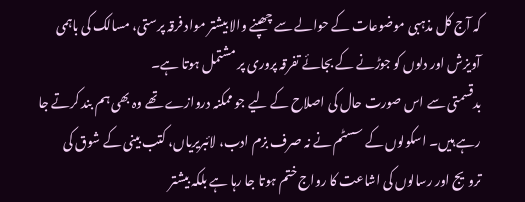کہ آج کل مذہبی موضوعات کے حوالے سے چھپنے والا بیشتر مواد فرقہ پرستی، مسالک کی باہمی آویزش اور دلوں کو جوڑنے کے بجائے تفرقہ پروری پر مشتمل ہوتا ہے۔
بدقسمتی سے اس صورت حال کی اصلاح کے لیے جو ممکنہ دروازے تھے وہ بھی ہم بند کرتے جا رہے ہیں۔ اسکولوں کے سسٹم نے نہ صرف بزم ادب، لائبریریاں، کتب بینی کے شوق کی ترویج اور رسالوں کی اشاعت کا رواج ختم ہوتا جا رہا ہے بلکہ بیشتر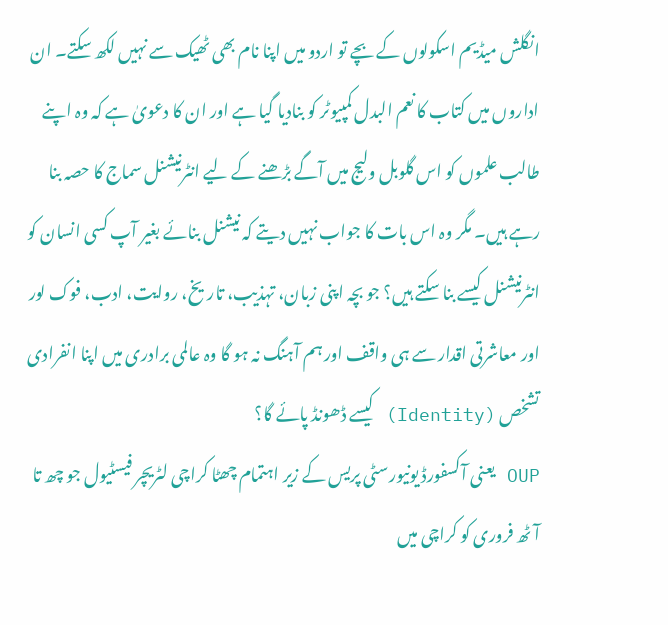انگلش میڈیم اسکولوں کے بچے تو اردو میں اپنا نام بھی ٹھیک سے نہیں لکھ سکتے۔ ان اداروں میں کتاب کا نعم البدل کمپیوٹر کو بنادیا گیا ہے اور ان کا دعویٰ ہے کہ وہ اپنے طالب علموں کو اس گلوبل ولیج میں آگے بڑھنے کے لیے انٹرنیشنل سماج کا حصہ بنا رہے ہیں۔ مگر وہ اس بات کا جواب نہیں دیتے کہ نیشنل بنائے بغیر آپ کسی انسان کو انٹرنیشنل کیسے بنا سکتے ہیں؟ جو بچہ اپنی زبان، تہذیب، تاریخ، روایت، ادب، فوک لور اور معاشرتی اقدار سے ہی واقف اور ہم آہنگ نہ ہو گا وہ عالمی برادری میں اپنا انفرادی تشخص (Identity) کیسے ڈھونڈ پائے گا؟
OUP یعنی آکسفورڈ یونیورسٹی پریس کے زیر اہتمام چھٹا کراچی لٹریچر فیسٹیول جو چھ تا آٹھ فروری کو کراچی میں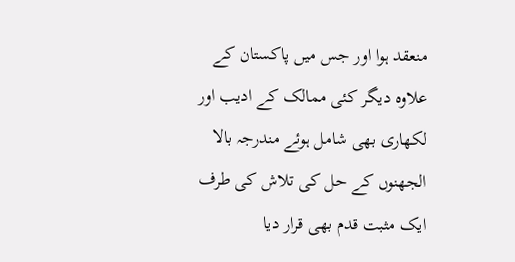منعقد ہوا اور جس میں پاکستان کے علاوہ دیگر کئی ممالک کے ادیب اور لکھاری بھی شامل ہوئے مندرجہ بالا الجھنوں کے حل کی تلاش کی طرف ایک مثبت قدم بھی قرار دیا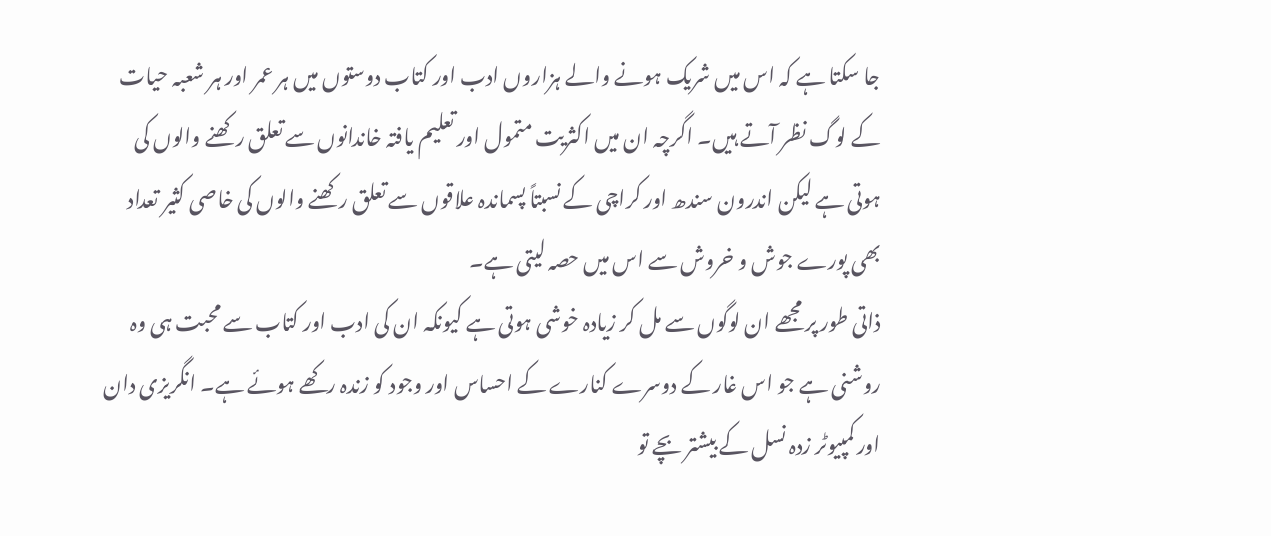جا سکتا ہے کہ اس میں شریک ہونے والے ہزاروں ادب اور کتاب دوستوں میں ہر عمر اور ہر شعبہ حیات کے لوگ نظر آتے ہیں۔ اگرچہ ان میں اکثریت متمول اور تعلیم یافتہ خاندانوں سے تعلق رکھنے والوں کی ہوتی ہے لیکن اندرون سندھ اور کراچی کے نسبتاً پسماندہ علاقوں سے تعلق رکھنے والوں کی خاصی کثیر تعداد بھی پورے جوش و خروش سے اس میں حصہ لیتی ہے۔
ذاتی طور پر مجھے ان لوگوں سے مل کر زیادہ خوشی ہوتی ہے کیونکہ ان کی ادب اور کتاب سے محبت ہی وہ روشنی ہے جو اس غار کے دوسرے کنارے کے احساس اور وجود کو زندہ رکھے ہوئے ہے۔ انگریزی دان اور کمپیوٹر زدہ نسل کے بیشتر بچے تو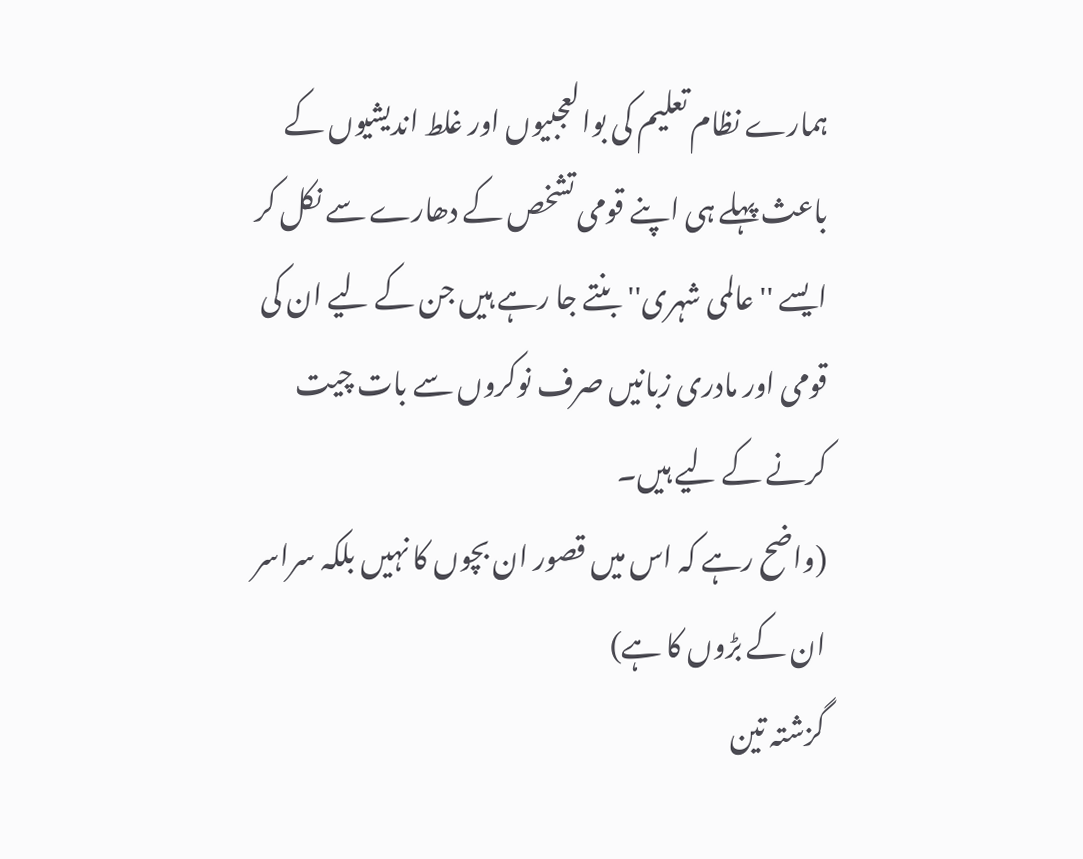ہمارے نظام تعلیم کی بوالعجبیوں اور غلط اندیشیوں کے باعث پہلے ہی اپنے قومی تشخص کے دھارے سے نکل کر ایسے ''عالمی شہری'' بنتے جا رہے ہیں جن کے لیے ان کی قومی اور مادری زبانیں صرف نوکروں سے بات چیت کرنے کے لیے ہیں۔
(واضح رہے کہ اس میں قصور ان بچوں کا نہیں بلکہ سراسر ان کے بڑوں کا ہے)
گزشتہ تین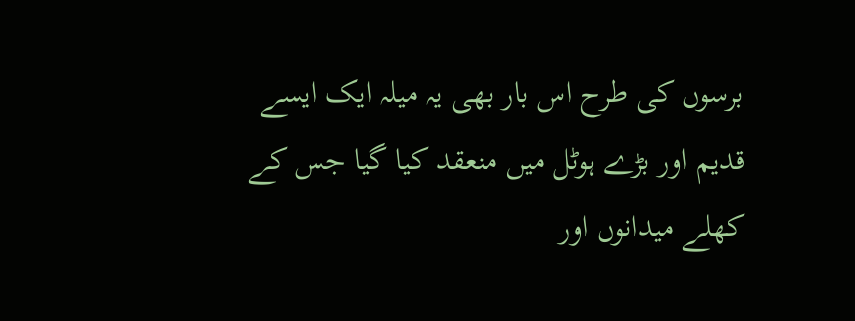برسوں کی طرح اس بار بھی یہ میلہ ایک ایسے قدیم اور بڑے ہوٹل میں منعقد کیا گیا جس کے کھلے میدانوں اور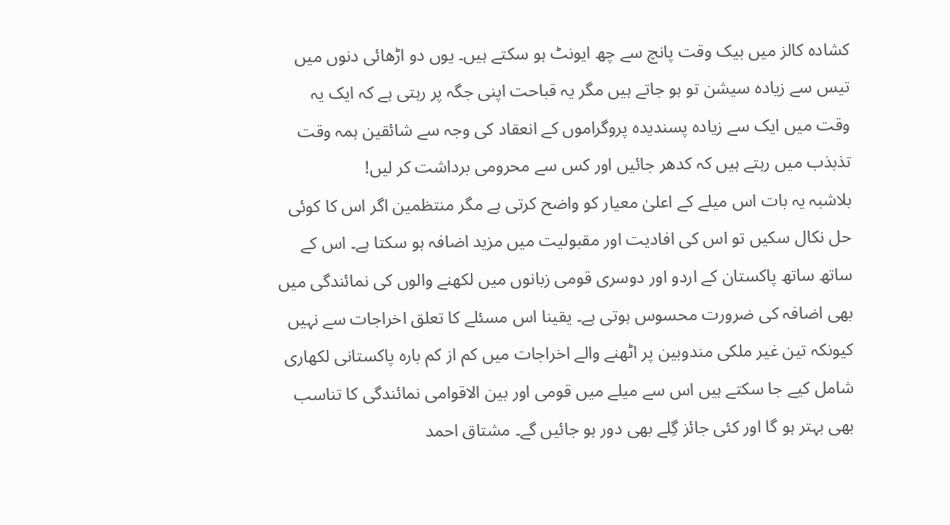کشادہ کالز میں بیک وقت پانچ سے چھ ایونٹ ہو سکتے ہیں۔ یوں دو اڑھائی دنوں میں تیس سے زیادہ سیشن تو ہو جاتے ہیں مگر یہ قباحت اپنی جگہ پر رہتی ہے کہ ایک یہ وقت میں ایک سے زیادہ پسندیدہ پروگراموں کے انعقاد کی وجہ سے شائقین ہمہ وقت تذبذب میں رہتے ہیں کہ کدھر جائیں اور کس سے محرومی برداشت کر لیں!
بلاشبہ یہ بات اس میلے کے اعلیٰ معیار کو واضح کرتی ہے مگر منتظمین اگر اس کا کوئی حل نکال سکیں تو اس کی افادیت اور مقبولیت میں مزید اضافہ ہو سکتا ہے۔ اس کے ساتھ ساتھ پاکستان کے اردو اور دوسری قومی زبانوں میں لکھنے والوں کی نمائندگی میں بھی اضافہ کی ضرورت محسوس ہوتی ہے۔ یقینا اس مسئلے کا تعلق اخراجات سے نہیں کیونکہ تین غیر ملکی مندوبین پر اٹھنے والے اخراجات میں کم از کم بارہ پاکستانی لکھاری شامل کیے جا سکتے ہیں اس سے میلے میں قومی اور بین الاقوامی نمائندگی کا تناسب بھی بہتر ہو گا اور کئی جائز گِلے بھی دور ہو جائیں گے۔ مشتاق احمد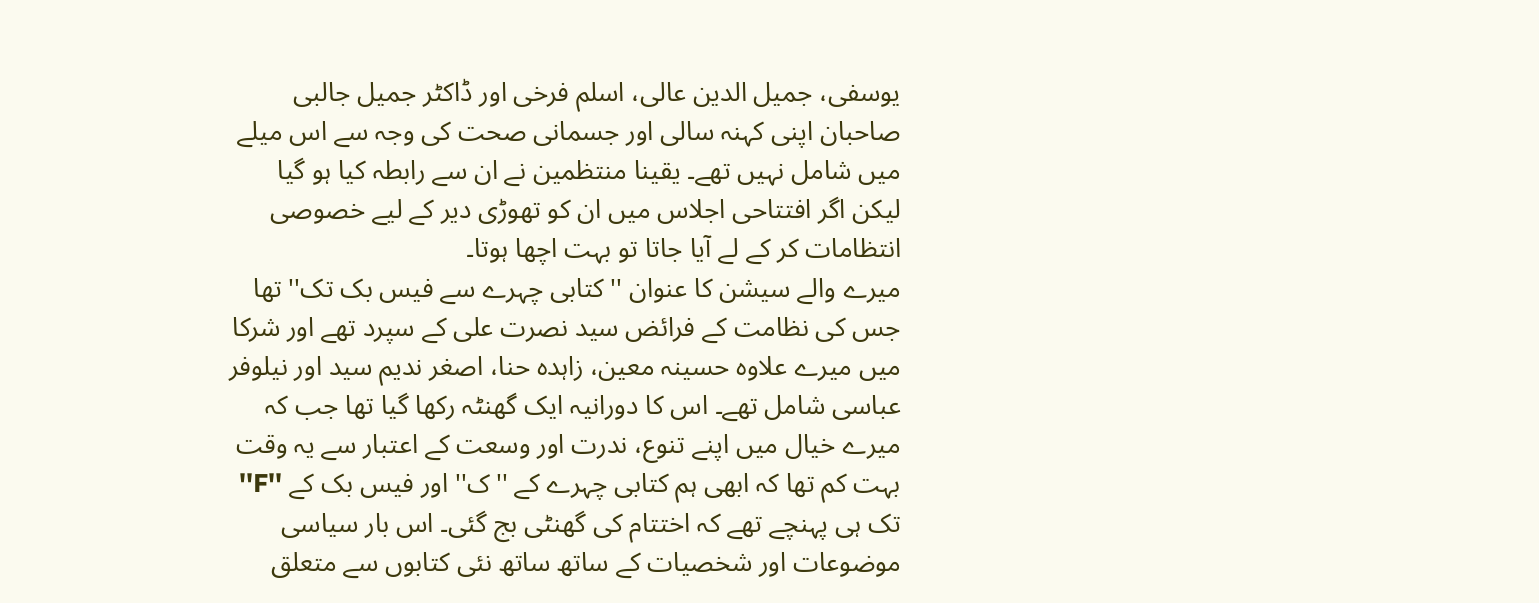یوسفی، جمیل الدین عالی، اسلم فرخی اور ڈاکٹر جمیل جالبی صاحبان اپنی کہنہ سالی اور جسمانی صحت کی وجہ سے اس میلے میں شامل نہیں تھے۔ یقینا منتظمین نے ان سے رابطہ کیا ہو گیا لیکن اگر افتتاحی اجلاس میں ان کو تھوڑی دیر کے لیے خصوصی انتظامات کر کے لے آیا جاتا تو بہت اچھا ہوتا۔
میرے والے سیشن کا عنوان ''کتابی چہرے سے فیس بک تک'' تھا جس کی نظامت کے فرائض سید نصرت علی کے سپرد تھے اور شرکا میں میرے علاوہ حسینہ معین، زاہدہ حنا، اصغر ندیم سید اور نیلوفر عباسی شامل تھے۔ اس کا دورانیہ ایک گھنٹہ رکھا گیا تھا جب کہ میرے خیال میں اپنے تنوع، ندرت اور وسعت کے اعتبار سے یہ وقت بہت کم تھا کہ ابھی ہم کتابی چہرے کے ''ک'' اور فیس بک کے ''F'' تک ہی پہنچے تھے کہ اختتام کی گھنٹی بج گئی۔ اس بار سیاسی موضوعات اور شخصیات کے ساتھ ساتھ نئی کتابوں سے متعلق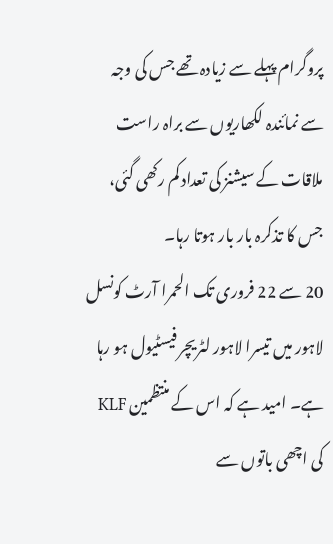پروگرام پہلے سے زیادہ تھے جس کی وجہ سے نمائندہ لکھاریوں سے براہ راست ملاقات کے سیشنز کی تعداد کم رکھی گئی، جس کا تذکرہ بار بار ہوتا رہا۔
20 سے 22 فروری تک الحمرا آرٹ کونسل لاہور میں تیسرا لاہور لٹریچر فیسٹیول ہو رہا ہے۔ امید ہے کہ اس کے منتظمین KLF کی اچھی باتوں سے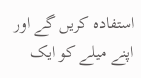استفادہ کریں گے اور اپنے میلے کو ایک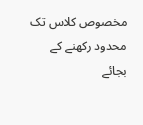مخصوص کلاس تک محدود رکھنے کے بجائے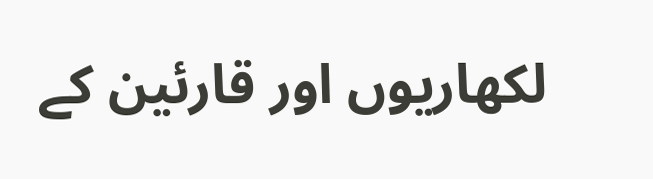لکھاریوں اور قارئین کے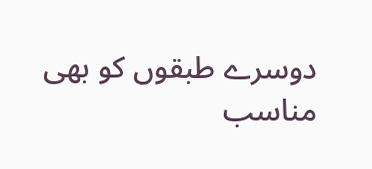دوسرے طبقوں کو بھی مناسب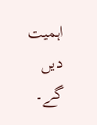اہمیت دیں گے۔